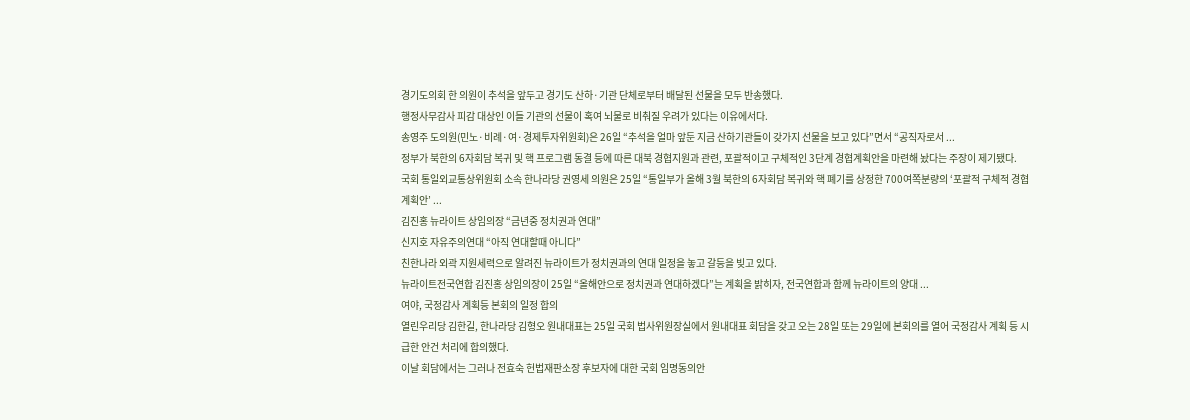경기도의회 한 의원이 추석을 앞두고 경기도 산하·기관 단체로부터 배달된 선물을 모두 반송했다.
행정사무감사 피감 대상인 이들 기관의 선물이 혹여 뇌물로 비춰질 우려가 있다는 이유에서다.
송영주 도의원(민노·비례·여·경제투자위원회)은 26일 “추석을 얼마 앞둔 지금 산하기관들이 갖가지 선물을 보고 있다”면서 “공직자로서 ...
정부가 북한의 6자회담 복귀 및 핵 프로그램 동결 등에 따른 대북 경협지원과 관련, 포괄적이고 구체적인 3단계 경협계획안을 마련해 놨다는 주장이 제기됐다.
국회 통일외교통상위원회 소속 한나라당 권영세 의원은 25일 “통일부가 올해 3월 북한의 6자회담 복귀와 핵 폐기를 상정한 700여쪽분량의 ‘포괄적 구체적 경협계획안’ ...
김진홍 뉴라이트 상임의장 “금년중 정치권과 연대”
신지호 자유주의연대 “아직 연대할때 아니다”
친한나라 외곽 지원세력으로 알려진 뉴라이트가 정치권과의 연대 일정을 놓고 갈등을 빚고 있다.
뉴라이트전국연합 김진홍 상임의장이 25일 “올해안으로 정치권과 연대하겠다”는 계획을 밝히자, 전국연합과 함께 뉴라이트의 양대 ...
여야, 국정감사 계획등 본회의 일정 합의
열린우리당 김한길, 한나라당 김형오 원내대표는 25일 국회 법사위원장실에서 원내대표 회담을 갖고 오는 28일 또는 29일에 본회의를 열어 국정감사 계획 등 시급한 안건 처리에 합의했다.
이날 회담에서는 그러나 전효숙 헌법재판소장 후보자에 대한 국회 임명동의안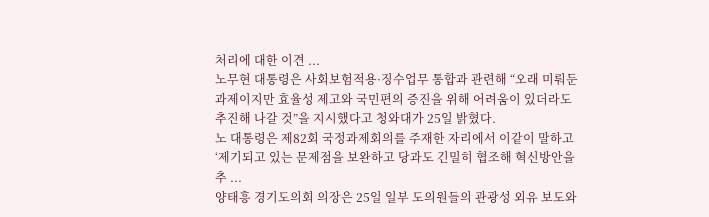처리에 대한 이견 ...
노무현 대통령은 사회보험적용·징수업무 통합과 관련해 “오래 미뤄둔 과제이지만 효율성 제고와 국민편의 증진을 위해 어려움이 있더라도 추진해 나갈 것”을 지시했다고 청와대가 25일 밝혔다.
노 대통령은 제82회 국정과제회의를 주재한 자리에서 이같이 말하고 ‘제기되고 있는 문제점을 보완하고 당과도 긴밀히 협조해 혁신방안을 추 ...
양태흥 경기도의회 의장은 25일 일부 도의원들의 관광성 외유 보도와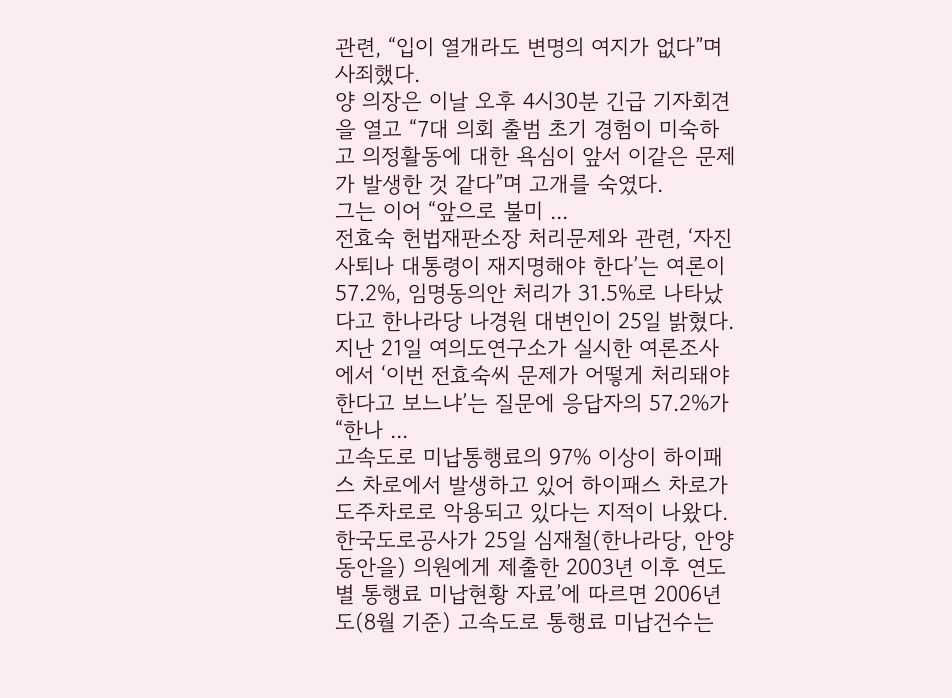관련, “입이 열개라도 변명의 여지가 없다”며 사죄했다.
양 의장은 이날 오후 4시30분 긴급 기자회견을 열고 “7대 의회 출범 초기 경험이 미숙하고 의정활동에 대한 욕심이 앞서 이같은 문제가 발생한 것 같다”며 고개를 숙였다.
그는 이어 “앞으로 불미 ...
전효숙 헌법재판소장 처리문제와 관련, ‘자진사퇴나 대통령이 재지명해야 한다’는 여론이 57.2%, 임명동의안 처리가 31.5%로 나타났다고 한나라당 나경원 대변인이 25일 밝혔다.
지난 21일 여의도연구소가 실시한 여론조사에서 ‘이번 전효숙씨 문제가 어떻게 처리돼야 한다고 보느냐’는 질문에 응답자의 57.2%가 “한나 ...
고속도로 미납통행료의 97% 이상이 하이패스 차로에서 발생하고 있어 하이패스 차로가 도주차로로 악용되고 있다는 지적이 나왔다.
한국도로공사가 25일 심재철(한나라당, 안양 동안을) 의원에게 제출한 2003년 이후 연도별 통행료 미납현황 자료’에 따르면 2006년도(8월 기준) 고속도로 통행료 미납건수는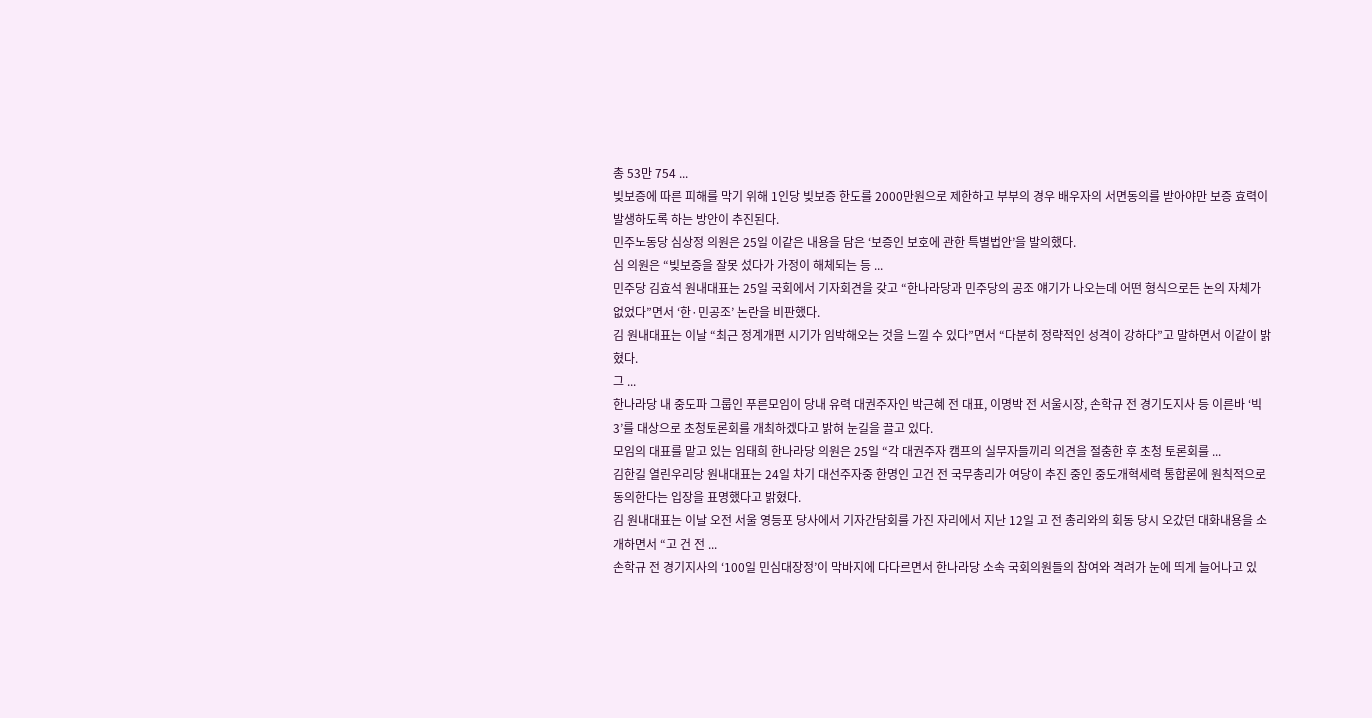총 53만 754 ...
빚보증에 따른 피해를 막기 위해 1인당 빚보증 한도를 2000만원으로 제한하고 부부의 경우 배우자의 서면동의를 받아야만 보증 효력이 발생하도록 하는 방안이 추진된다.
민주노동당 심상정 의원은 25일 이같은 내용을 담은 ‘보증인 보호에 관한 특별법안’을 발의했다.
심 의원은 “빚보증을 잘못 섰다가 가정이 해체되는 등 ...
민주당 김효석 원내대표는 25일 국회에서 기자회견을 갖고 “한나라당과 민주당의 공조 얘기가 나오는데 어떤 형식으로든 논의 자체가 없었다”면서 ‘한·민공조’ 논란을 비판했다.
김 원내대표는 이날 “최근 정계개편 시기가 임박해오는 것을 느낄 수 있다”면서 “다분히 정략적인 성격이 강하다”고 말하면서 이같이 밝혔다.
그 ...
한나라당 내 중도파 그룹인 푸른모임이 당내 유력 대권주자인 박근혜 전 대표, 이명박 전 서울시장, 손학규 전 경기도지사 등 이른바 ‘빅3’를 대상으로 초청토론회를 개최하겠다고 밝혀 눈길을 끌고 있다.
모임의 대표를 맡고 있는 임태희 한나라당 의원은 25일 “각 대권주자 캠프의 실무자들끼리 의견을 절충한 후 초청 토론회를 ...
김한길 열린우리당 원내대표는 24일 차기 대선주자중 한명인 고건 전 국무총리가 여당이 추진 중인 중도개혁세력 통합론에 원칙적으로 동의한다는 입장을 표명했다고 밝혔다.
김 원내대표는 이날 오전 서울 영등포 당사에서 기자간담회를 가진 자리에서 지난 12일 고 전 총리와의 회동 당시 오갔던 대화내용을 소개하면서 “고 건 전 ...
손학규 전 경기지사의 ‘100일 민심대장정’이 막바지에 다다르면서 한나라당 소속 국회의원들의 참여와 격려가 눈에 띄게 늘어나고 있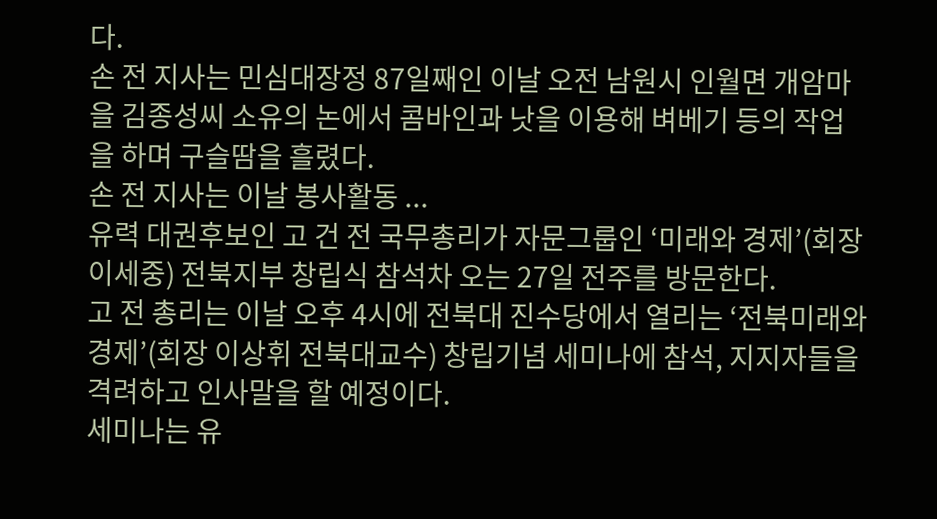다.
손 전 지사는 민심대장정 87일째인 이날 오전 남원시 인월면 개암마을 김종성씨 소유의 논에서 콤바인과 낫을 이용해 벼베기 등의 작업을 하며 구슬땀을 흘렸다.
손 전 지사는 이날 봉사활동 ...
유력 대권후보인 고 건 전 국무총리가 자문그룹인 ‘미래와 경제’(회장 이세중) 전북지부 창립식 참석차 오는 27일 전주를 방문한다.
고 전 총리는 이날 오후 4시에 전북대 진수당에서 열리는 ‘전북미래와 경제’(회장 이상휘 전북대교수) 창립기념 세미나에 참석, 지지자들을 격려하고 인사말을 할 예정이다.
세미나는 유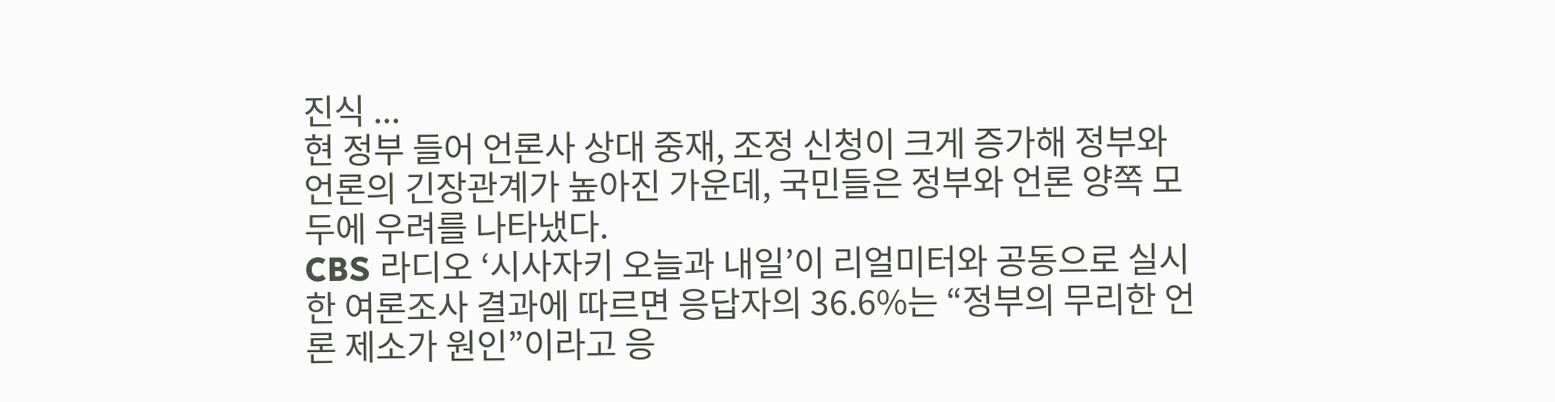진식 ...
현 정부 들어 언론사 상대 중재, 조정 신청이 크게 증가해 정부와 언론의 긴장관계가 높아진 가운데, 국민들은 정부와 언론 양쪽 모두에 우려를 나타냈다.
CBS 라디오 ‘시사자키 오늘과 내일’이 리얼미터와 공동으로 실시한 여론조사 결과에 따르면 응답자의 36.6%는 “정부의 무리한 언론 제소가 원인”이라고 응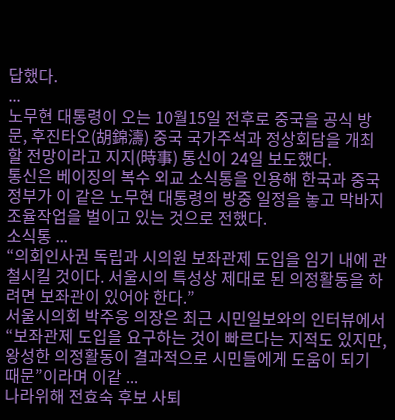답했다.
...
노무현 대통령이 오는 10월15일 전후로 중국을 공식 방문, 후진타오(胡錦濤) 중국 국가주석과 정상회담을 개최할 전망이라고 지지(時事) 통신이 24일 보도했다.
통신은 베이징의 복수 외교 소식통을 인용해 한국과 중국 정부가 이 같은 노무현 대통령의 방중 일정을 놓고 막바지 조율작업을 벌이고 있는 것으로 전했다.
소식통 ...
“의회인사권 독립과 시의원 보좌관제 도입을 임기 내에 관철시킬 것이다. 서울시의 특성상 제대로 된 의정활동을 하려면 보좌관이 있어야 한다.”
서울시의회 박주웅 의장은 최근 시민일보와의 인터뷰에서 “보좌관제 도입을 요구하는 것이 빠르다는 지적도 있지만, 왕성한 의정활동이 결과적으로 시민들에게 도움이 되기 때문”이라며 이같 ...
나라위해 전효숙 후보 사퇴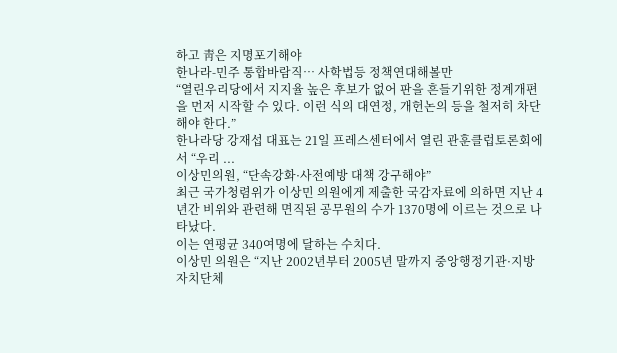하고 靑은 지명포기해야
한나라-민주 통합바람직… 사학법등 정책연대해볼만
“열린우리당에서 지지율 높은 후보가 없어 판을 흔들기위한 정계개편을 먼저 시작할 수 있다. 이런 식의 대연정, 개헌논의 등을 철저히 차단해야 한다.”
한나라당 강재섭 대표는 21일 프레스센터에서 열린 관훈클럽토론회에서 “우리 ...
이상민의원, “단속강화·사전예방 대책 강구해야”
최근 국가청렴위가 이상민 의원에게 제출한 국감자료에 의하면 지난 4년간 비위와 관련해 면직된 공무원의 수가 1370명에 이르는 것으로 나타났다.
이는 연평균 340여명에 달하는 수치다.
이상민 의원은 “지난 2002년부터 2005년 말까지 중앙행정기관·지방자치단체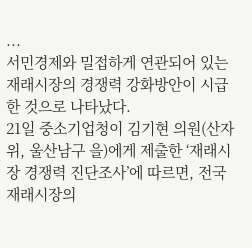...
서민경제와 밀접하게 연관되어 있는 재래시장의 경쟁력 강화방안이 시급한 것으로 나타났다.
21일 중소기업청이 김기현 의원(산자위, 울산남구 을)에게 제출한 ‘재래시장 경쟁력 진단조사’에 따르면, 전국 재래시장의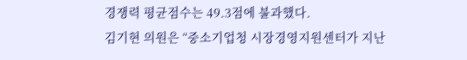경쟁력 평균점수는 49.3점에 불과했다.
김기현 의원은 “중소기업청 시장경영지원센터가 지난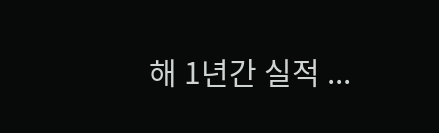해 1년간 실적 ...